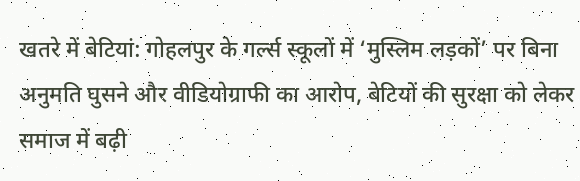खतरे में बेटियां: गोहलपुर के गर्ल्स स्कूलों में ‘मुस्लिम लड़कों’ पर बिना अनुमति घुसने और वीडियोग्राफी का आरोप, बेटियों की सुरक्षा को लेकर समाज में बढ़ी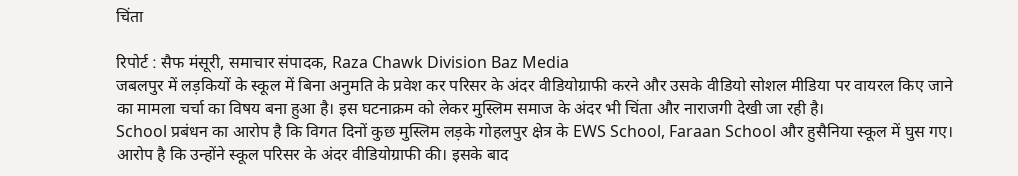चिंता

रिपोर्ट : सैफ मंसूरी, समाचार संपादक, Raza Chawk Division Baz Media
जबलपुर में लड़कियों के स्कूल में बिना अनुमति के प्रवेश कर परिसर के अंदर वीडियोग्राफी करने और उसके वीडियो सोशल मीडिया पर वायरल किए जाने का मामला चर्चा का विषय बना हुआ है। इस घटनाक्रम को लेकर मुस्लिम समाज के अंदर भी चिंता और नाराजगी देखी जा रही है।
School प्रबंधन का आरोप है कि विगत दिनों कुछ मुस्लिम लड़के गोहलपुर क्षेत्र के EWS School, Faraan School और हुसैनिया स्कूल में घुस गए। आरोप है कि उन्होंने स्कूल परिसर के अंदर वीडियोग्राफी की। इसके बाद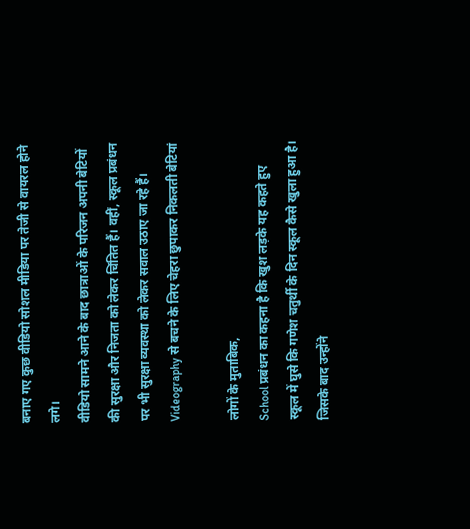बनाए गए कुछ वीडियो सोशल मीडिया पर तेजी से वायरल होने लगे।
वीडियो सामने आने के बाद छात्राओं के परिजन अपनी बेटियों की सुरक्षा और निजता को लेकर चिंतित हैं। वहीं, स्कूल प्रबंधन पर भी सुरक्षा व्यवस्था को लेकर सवाल उठाए जा रहे हैं।
Videography से बचने के लिए चेहरा छुपाकर निकलती बेटियां

लोगों के मुताबिक,
School प्रबंधन का कहना है कि खुश लड़के यह कहते हुए स्कूल में घुसे कि गणेश चतुर्थी के दिन स्कूल कैसे खुला हुआ है। जिसके बाद उन्होंने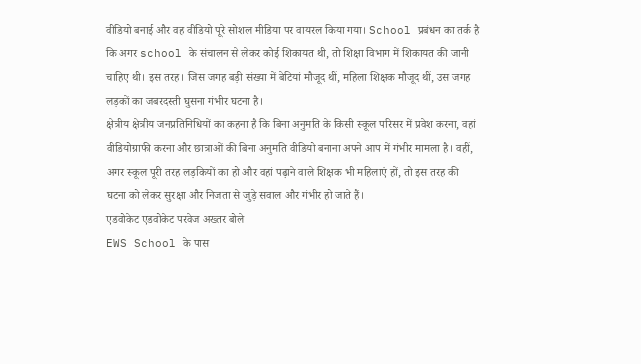वीडियो बनाई और वह वीडियो पूरे सोशल मीडिया पर वायरल किया गया। School प्रबंधन का तर्क है कि अगर school के संचालन से लेकर कोई शिकायत थी, तो शिक्षा विभाग में शिकायत की जानी चाहिए थी। इस तरह। जिस जगह बड़ी संख्या में बेटियां मौजूद थीं, महिला शिक्षक मौजूद थीं, उस जगह लड़कों का जबरदस्ती घुसना गंभीर घटना है।
क्षेत्रीय क्षेत्रीय जनप्रतिनिधियों का कहना है कि बिना अनुमति के किसी स्कूल परिसर में प्रवेश करना, वहां वीडियोग्राफी करना और छात्राओं की बिना अनुमति वीडियो बनाना अपने आप में गंभीर मामला है। वहीं, अगर स्कूल पूरी तरह लड़कियों का हो और वहां पढ़ाने वाले शिक्षक भी महिलाएं हों, तो इस तरह की घटना को लेकर सुरक्षा और निजता से जुड़े सवाल और गंभीर हो जाते हैं।
एडवोकेट एडवोकेट परवेज अख्तर बोले
EWS School के पास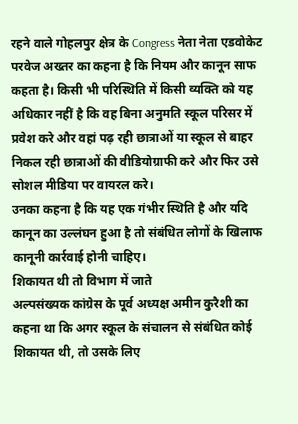रहने वाले गोहलपुर क्षेत्र के Congress नेता नेता एडवोकेट परवेज अख्तर का कहना है कि नियम और कानून साफ कहता है। किसी भी परिस्थिति में किसी व्यक्ति को यह अधिकार नहीं है कि वह बिना अनुमति स्कूल परिसर में प्रवेश करे और वहां पढ़ रही छात्राओं या स्कूल से बाहर निकल रही छात्राओं की वीडियोग्राफी करे और फिर उसे सोशल मीडिया पर वायरल करे।
उनका कहना है कि यह एक गंभीर स्थिति है और यदि कानून का उल्लंघन हुआ है तो संबंधित लोगों के खिलाफ कानूनी कार्रवाई होनी चाहिए।
शिकायत थी तो विभाग में जाते
अल्पसंख्यक कांग्रेस के पूर्व अध्यक्ष अमीन कुरैशी का कहना था कि अगर स्कूल के संचालन से संबंधित कोई शिकायत थी, तो उसके लिए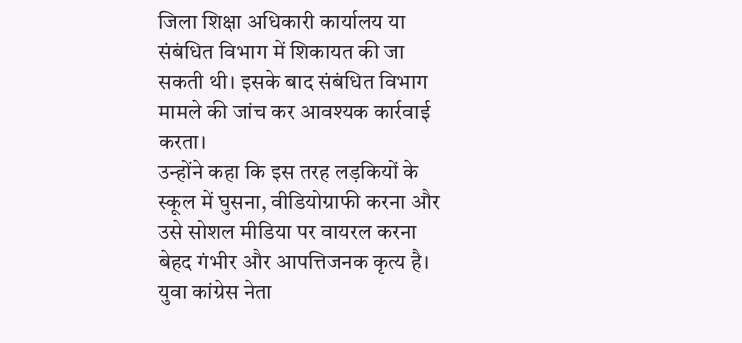जिला शिक्षा अधिकारी कार्यालय या संबंधित विभाग में शिकायत की जा सकती थी। इसके बाद संबंधित विभाग मामले की जांच कर आवश्यक कार्रवाई करता।
उन्होंने कहा कि इस तरह लड़कियों के स्कूल में घुसना, वीडियोग्राफी करना और उसे सोशल मीडिया पर वायरल करना बेहद गंभीर और आपत्तिजनक कृत्य है।
युवा कांग्रेस नेता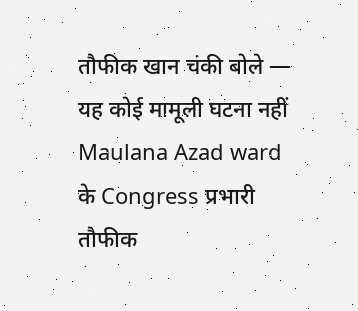तौफीक खान चंकी बोले — यह कोई मामूली घटना नहीं
Maulana Azad ward के Congress प्रभारी तौफीक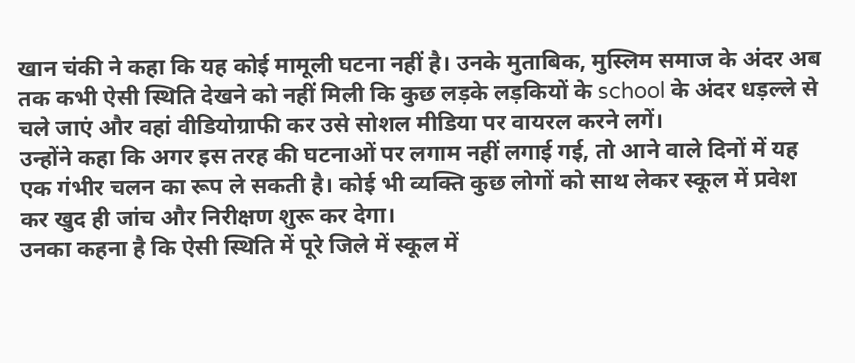खान चंकी ने कहा कि यह कोई मामूली घटना नहीं है। उनके मुताबिक, मुस्लिम समाज के अंदर अब तक कभी ऐसी स्थिति देखने को नहीं मिली कि कुछ लड़के लड़कियों के school के अंदर धड़ल्ले से चले जाएं और वहां वीडियोग्राफी कर उसे सोशल मीडिया पर वायरल करने लगें।
उन्होंने कहा कि अगर इस तरह की घटनाओं पर लगाम नहीं लगाई गई, तो आने वाले दिनों में यह एक गंभीर चलन का रूप ले सकती है। कोई भी व्यक्ति कुछ लोगों को साथ लेकर स्कूल में प्रवेश कर खुद ही जांच और निरीक्षण शुरू कर देगा।
उनका कहना है कि ऐसी स्थिति में पूरे जिले में स्कूल में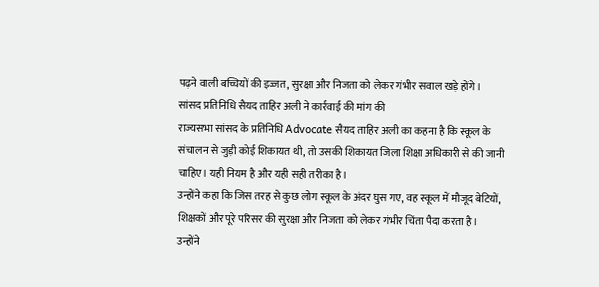पढ़ने वाली बच्चियों की इज्जत, सुरक्षा और निजता को लेकर गंभीर सवाल खड़े होंगे।
सांसद प्रतिनिधि सैयद ताहिर अली ने कार्रवाई की मांग की
राज्यसभा सांसद के प्रतिनिधि Advocate सैयद ताहिर अली का कहना है कि स्कूल के संचालन से जुड़ी कोई शिकायत थी, तो उसकी शिकायत जिला शिक्षा अधिकारी से की जानी चाहिए। यही नियम है और यही सही तरीका है।
उन्होंने कहा कि जिस तरह से कुछ लोग स्कूल के अंदर घुस गए, वह स्कूल में मौजूद बेटियों, शिक्षकों और पूरे परिसर की सुरक्षा और निजता को लेकर गंभीर चिंता पैदा करता है।
उन्होंने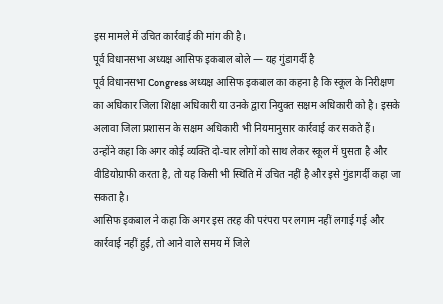इस मामले में उचित कार्रवाई की मांग की है।
पूर्व विधानसभा अध्यक्ष आसिफ इकबाल बोले — यह गुंडागर्दी है
पूर्व विधानसभा Congress अध्यक्ष आसिफ इकबाल का कहना है कि स्कूल के निरीक्षण का अधिकार जिला शिक्षा अधिकारी या उनके द्वारा नियुक्त सक्षम अधिकारी को है। इसके अलावा जिला प्रशासन के सक्षम अधिकारी भी नियमानुसार कार्रवाई कर सकते हैं।
उन्होंने कहा कि अगर कोई व्यक्ति दो-चार लोगों को साथ लेकर स्कूल में घुसता है और वीडियोग्राफी करता है, तो यह किसी भी स्थिति में उचित नहीं है और इसे गुंडागर्दी कहा जा सकता है।
आसिफ इकबाल ने कहा कि अगर इस तरह की परंपरा पर लगाम नहीं लगाई गई और कार्रवाई नहीं हुई, तो आने वाले समय में जिले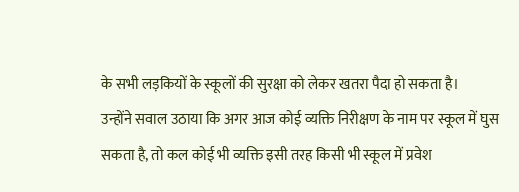के सभी लड़कियों के स्कूलों की सुरक्षा को लेकर खतरा पैदा हो सकता है।
उन्होंने सवाल उठाया कि अगर आज कोई व्यक्ति निरीक्षण के नाम पर स्कूल में घुस सकता है, तो कल कोई भी व्यक्ति इसी तरह किसी भी स्कूल में प्रवेश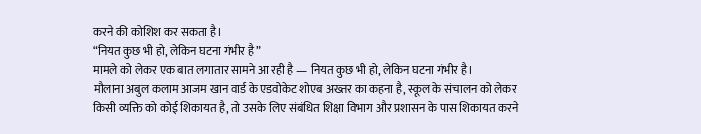करने की कोशिश कर सकता है।
“नियत कुछ भी हो, लेकिन घटना गंभीर है”
मामले को लेकर एक बात लगातार सामने आ रही है — नियत कुछ भी हो, लेकिन घटना गंभीर है।
मौलाना अबुल कलाम आजम खान वार्ड के एडवोकेट शोएब अख्तर का कहना है, स्कूल के संचालन को लेकर किसी व्यक्ति को कोई शिकायत है, तो उसके लिए संबंधित शिक्षा विभाग और प्रशासन के पास शिकायत करने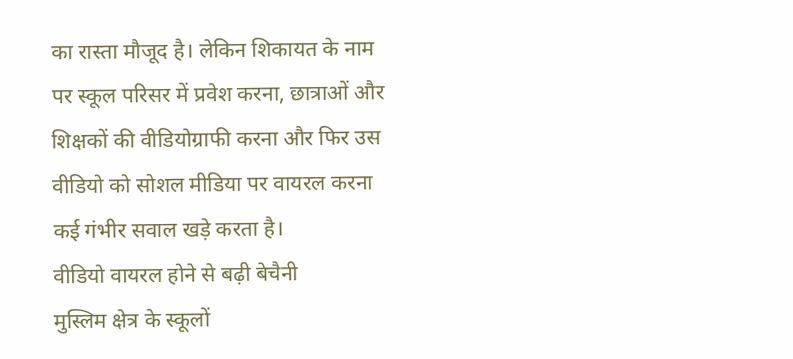का रास्ता मौजूद है। लेकिन शिकायत के नाम पर स्कूल परिसर में प्रवेश करना, छात्राओं और शिक्षकों की वीडियोग्राफी करना और फिर उस वीडियो को सोशल मीडिया पर वायरल करना कई गंभीर सवाल खड़े करता है।
वीडियो वायरल होने से बढ़ी बेचैनी
मुस्लिम क्षेत्र के स्कूलों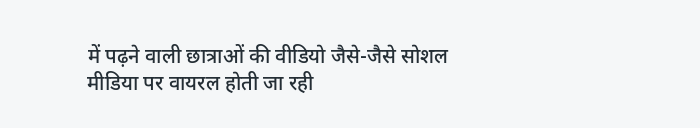में पढ़ने वाली छात्राओं की वीडियो जैसे-जैसे सोशल मीडिया पर वायरल होती जा रही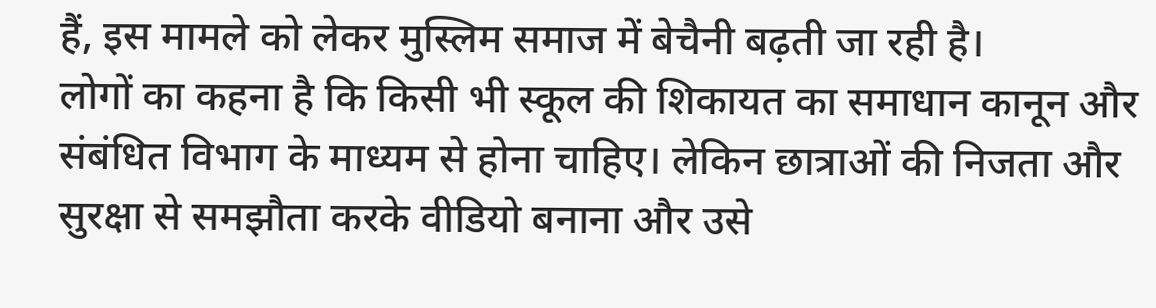हैं, इस मामले को लेकर मुस्लिम समाज में बेचैनी बढ़ती जा रही है।
लोगों का कहना है कि किसी भी स्कूल की शिकायत का समाधान कानून और संबंधित विभाग के माध्यम से होना चाहिए। लेकिन छात्राओं की निजता और सुरक्षा से समझौता करके वीडियो बनाना और उसे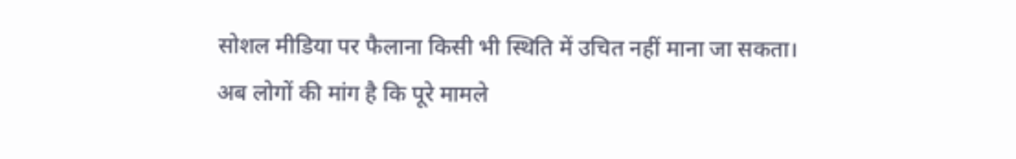सोशल मीडिया पर फैलाना किसी भी स्थिति में उचित नहीं माना जा सकता।
अब लोगों की मांग है कि पूरे मामले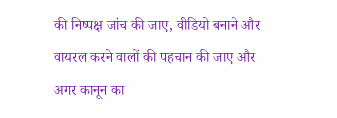की निष्पक्ष जांच की जाए, वीडियो बनाने और वायरल करने वालों की पहचान की जाए और अगर कानून का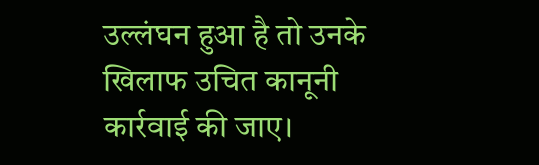उल्लंघन हुआ है तो उनके खिलाफ उचित कानूनी कार्रवाई की जाए।